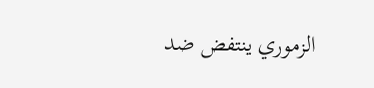الزموري ينتفض ضد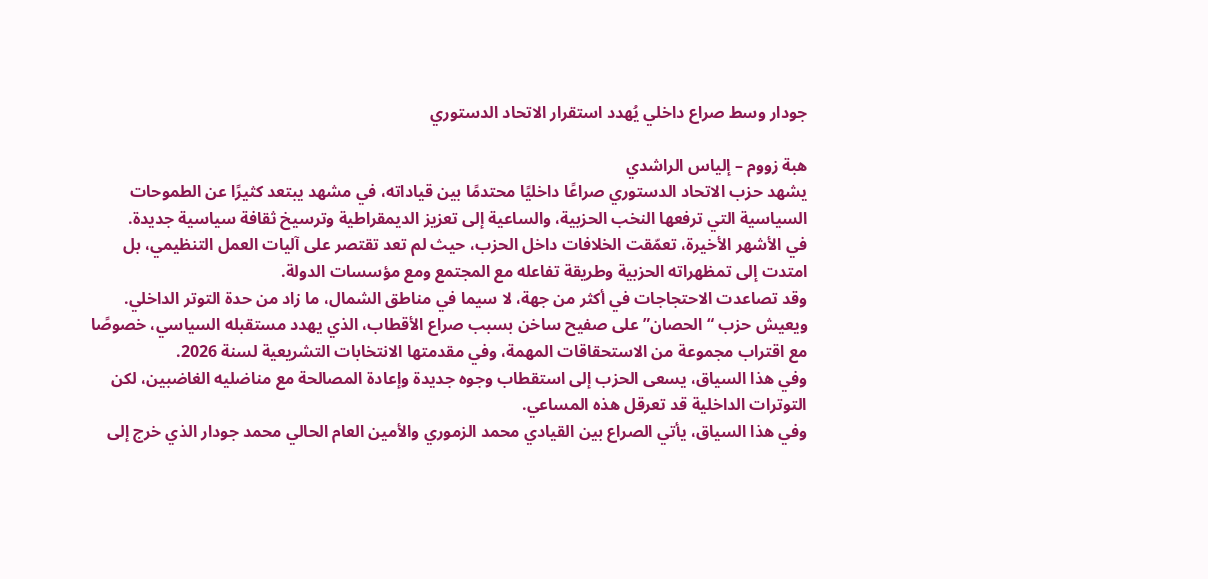جودار وسط صراع داخلي يُهدد استقرار الاتحاد الدستوري

هبة زووم – إلياس الراشدي
يشهد حزب الاتحاد الدستوري صراعًا داخليًا محتدمًا بين قياداته، في مشهد يبتعد كثيرًا عن الطموحات السياسية التي ترفعها النخب الحزبية، والساعية إلى تعزيز الديمقراطية وترسيخ ثقافة سياسية جديدة.
في الأشهر الأخيرة، تعمّقت الخلافات داخل الحزب، حيث لم تعد تقتصر على آليات العمل التنظيمي، بل امتدت إلى تمظهراته الحزبية وطريقة تفاعله مع المجتمع ومع مؤسسات الدولة.
وقد تصاعدت الاحتجاجات في أكثر من جهة، لا سيما في مناطق الشمال، ما زاد من حدة التوتر الداخلي.
ويعيش حزب “الحصان” على صفيح ساخن بسبب صراع الأقطاب، الذي يهدد مستقبله السياسي، خصوصًا مع اقتراب مجموعة من الاستحقاقات المهمة، وفي مقدمتها الانتخابات التشريعية لسنة 2026.
وفي هذا السياق، يسعى الحزب إلى استقطاب وجوه جديدة وإعادة المصالحة مع مناضليه الغاضبين، لكن التوترات الداخلية قد تعرقل هذه المساعي.
وفي هذا السياق، يأتي الصراع بين القيادي محمد الزموري والأمين العام الحالي محمد جودار الذي خرج إلى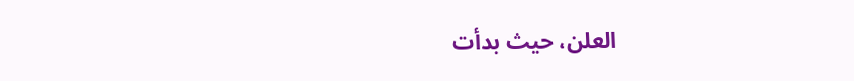العلن، حيث بدأت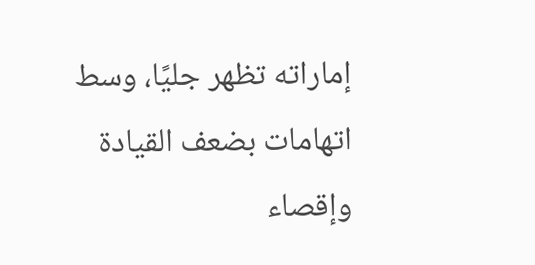إماراته تظهر جليًا، وسط اتهامات بضعف القيادة وإقصاء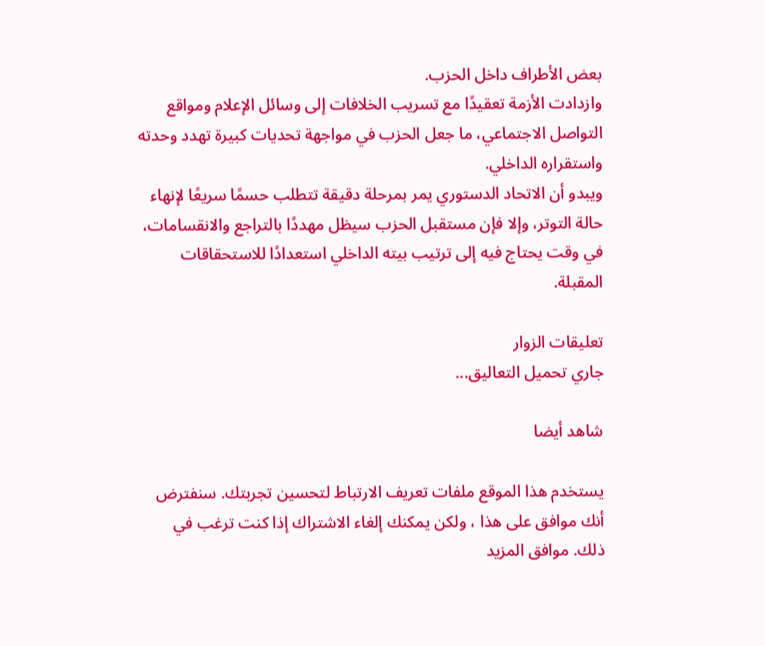بعض الأطراف داخل الحزب.
وازدادت الأزمة تعقيدًا مع تسريب الخلافات إلى وسائل الإعلام ومواقع التواصل الاجتماعي، ما جعل الحزب في مواجهة تحديات كبيرة تهدد وحدته واستقراره الداخلي.
ويبدو أن الاتحاد الدستوري يمر بمرحلة دقيقة تتطلب حسمًا سريعًا لإنهاء حالة التوتر، وإلا فإن مستقبل الحزب سيظل مهددًا بالتراجع والانقسامات، في وقت يحتاج فيه إلى ترتيب بيته الداخلي استعدادًا للاستحقاقات المقبلة.

تعليقات الزوار
جاري تحميل التعاليق...

شاهد أيضا

يستخدم هذا الموقع ملفات تعريف الارتباط لتحسين تجربتك. سنفترض أنك موافق على هذا ، ولكن يمكنك إلغاء الاشتراك إذا كنت ترغب في ذلك. موافق المزيد